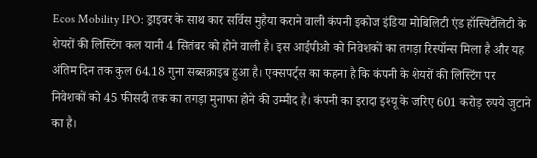Ecos Mobility IPO: ड्राइवर के साथ कार सर्विस मुहैया कराने वाली कंपनी इकोज इंडिया मोबिलिटी एंड हॉस्पिटैलिटी के शेयरों की लिस्टिंग कल यानी 4 सितंबर को होने वाली है। इस आईपीओ को निवेशकों का तगड़ा रिस्पॉन्स मिला है और यह अंतिम दिन तक कुल 64.18 गुना सब्सक्राइब हुआ है। एक्सपर्ट्स का कहना है कि कंपनी के शेयरों की लिस्टिंग पर निवेशकों को 45 फीसदी तक का तगड़ा मुनाफा होने की उम्मीद है। कंपनी का इरादा इश्यू के जरिए 601 करोड़ रुपये जुटाने का है।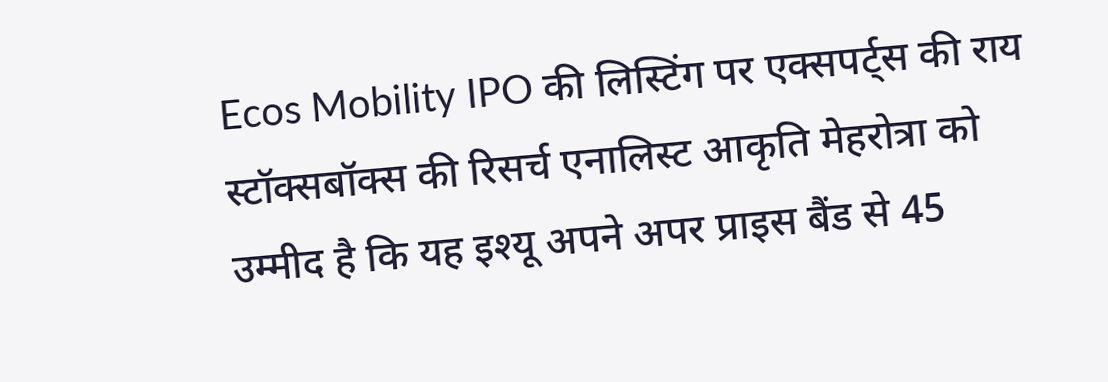Ecos Mobility IPO की लिस्टिंग पर एक्सपर्ट्स की राय
स्टॉक्सबॉक्स की रिसर्च एनालिस्ट आकृति मेहरोत्रा को उम्मीद है कि यह इश्यू अपने अपर प्राइस बैंड से 45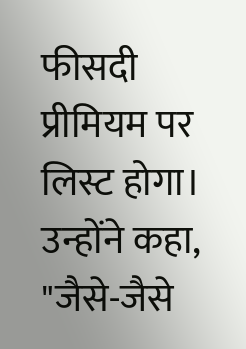फीसदी प्रीमियम पर लिस्ट होगा। उन्होंने कहा, "जैसे-जैसे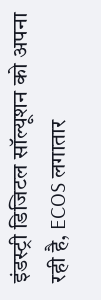इंडस्ट्री डिजिटल सॉल्यूशन को अपना रही है, ECOS लगातार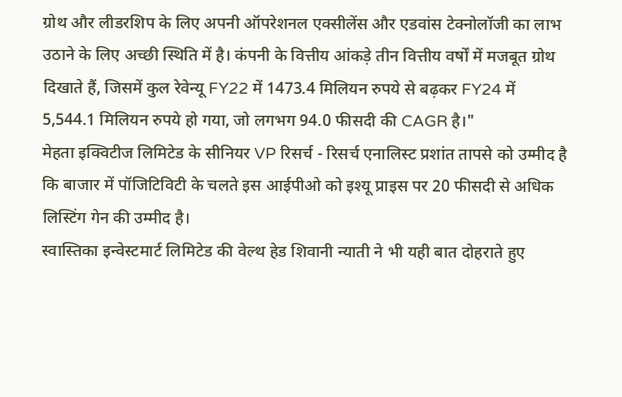ग्रोथ और लीडरशिप के लिए अपनी ऑपरेशनल एक्सीलेंस और एडवांस टेक्नोलॉजी का लाभ उठाने के लिए अच्छी स्थिति में है। कंपनी के वित्तीय आंकड़े तीन वित्तीय वर्षों में मजबूत ग्रोथ दिखाते हैं, जिसमें कुल रेवेन्यू FY22 में 1473.4 मिलियन रुपये से बढ़कर FY24 में 5,544.1 मिलियन रुपये हो गया, जो लगभग 94.0 फीसदी की CAGR है।"
मेहता इक्विटीज लिमिटेड के सीनियर VP रिसर्च - रिसर्च एनालिस्ट प्रशांत तापसे को उम्मीद है कि बाजार में पॉजिटिविटी के चलते इस आईपीओ को इश्यू प्राइस पर 20 फीसदी से अधिक लिस्टिंग गेन की उम्मीद है।
स्वास्तिका इन्वेस्टमार्ट लिमिटेड की वेल्थ हेड शिवानी न्याती ने भी यही बात दोहराते हुए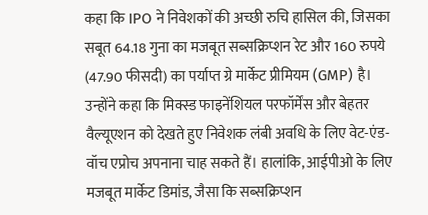कहा कि IPO ने निवेशकों की अच्छी रुचि हासिल की, जिसका सबूत 64.18 गुना का मजबूत सब्सक्रिप्शन रेट और 160 रुपये (47.90 फीसदी) का पर्याप्त ग्रे मार्केट प्रीमियम (GMP) है। उन्होंने कहा कि मिक्स्ड फाइनेंशियल परफॉर्मेंस और बेहतर वैल्यूएशन को देखते हुए निवेशक लंबी अवधि के लिए वेट-एंड-वॉच एप्रोच अपनाना चाह सकते हैं। हालांकि, आईपीओ के लिए मजबूत मार्केट डिमांड, जैसा कि सब्सक्रिप्शन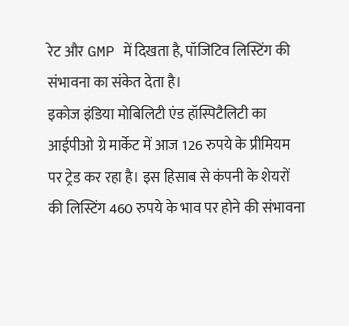रेट और GMP में दिखता है, पॉजिटिव लिस्टिंग की संभावना का संकेत देता है।
इकोज इंडिया मोबिलिटी एंड हॉस्पिटैलिटी का आईपीओ ग्रे मार्केट में आज 126 रुपये के प्रीमियम पर ट्रेड कर रहा है। इस हिसाब से कंपनी के शेयरों की लिस्टिंग 460 रुपये के भाव पर होने की संभावना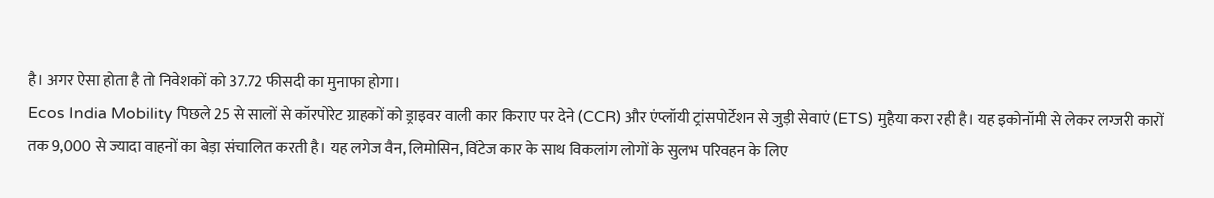है। अगर ऐसा होता है तो निवेशकों को 37.72 फीसदी का मुनाफा होगा।
Ecos India Mobility पिछले 25 से सालों से कॉरपोरेट ग्राहकों को ड्राइवर वाली कार किराए पर देने (CCR) और एंप्लॉयी ट्रांसपोर्टेशन से जुड़ी सेवाएं (ETS) मुहैया करा रही है। यह इकोनॉमी से लेकर लग्जरी कारों तक 9,000 से ज्यादा वाहनों का बेड़ा संचालित करती है। यह लगेज वैन, लिमोसिन, विंटेज कार के साथ विकलांग लोगों के सुलभ परिवहन के लिए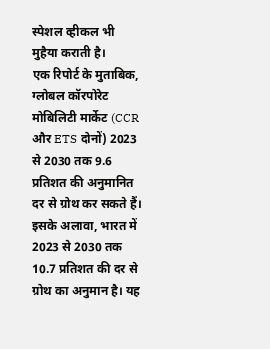स्पेशल व्हीकल भी मुहैया कराती है।
एक रिपोर्ट के मुताबिक, ग्लोबल कॉरपोरेट मोबिलिटी मार्केट (CCR और ETS दोनों) 2023 से 2030 तक 9.6 प्रतिशत की अनुमानित दर से ग्रोथ कर सकते हैं। इसके अलावा, भारत में 2023 से 2030 तक 10.7 प्रतिशत की दर से ग्रोथ का अनुमान है। यह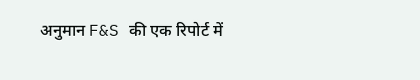अनुमान F&S की एक रिपोर्ट में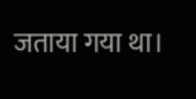जताया गया था।